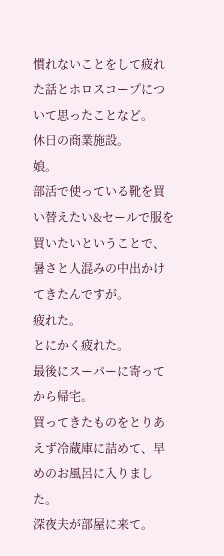慣れないことをして疲れた話とホロスコープについて思ったことなど。
休日の商業施設。
娘。
部活で使っている靴を買い替えたい&セールで服を買いたいということで、暑さと人混みの中出かけてきたんですが。
疲れた。
とにかく疲れた。
最後にスーパーに寄ってから帰宅。
買ってきたものをとりあえず冷蔵庫に詰めて、早めのお風呂に入りました。
深夜夫が部屋に来て。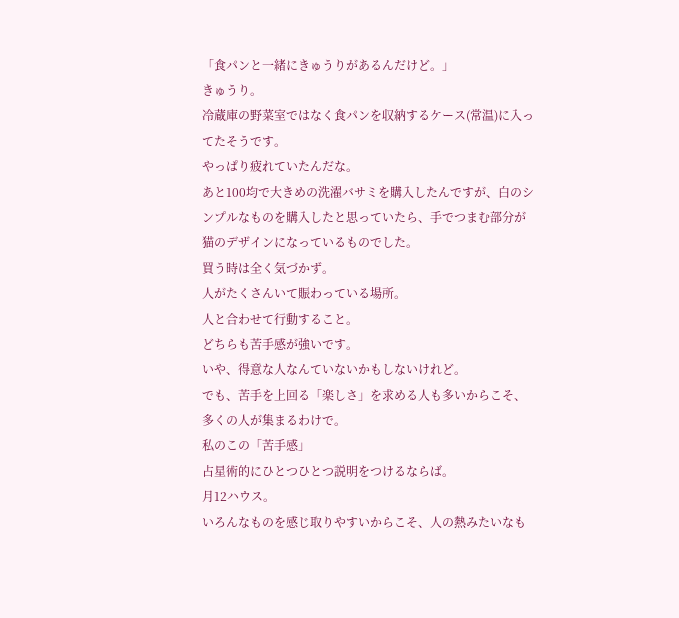「食パンと一緒にきゅうりがあるんだけど。」
きゅうり。
冷蔵庫の野菜室ではなく食パンを収納するケース(常温)に入ってたそうです。
やっぱり疲れていたんだな。
あと100均で大きめの洗濯バサミを購入したんですが、白のシンプルなものを購入したと思っていたら、手でつまむ部分が猫のデザインになっているものでした。
買う時は全く気づかず。
人がたくさんいて賑わっている場所。
人と合わせて行動すること。
どちらも苦手感が強いです。
いや、得意な人なんていないかもしないけれど。
でも、苦手を上回る「楽しさ」を求める人も多いからこそ、多くの人が集まるわけで。
私のこの「苦手感」
占星術的にひとつひとつ説明をつけるならば。
月12ハウス。
いろんなものを感じ取りやすいからこそ、人の熱みたいなも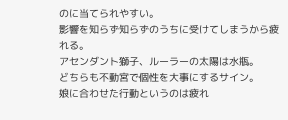のに当てられやすい。
影響を知らず知らずのうちに受けてしまうから疲れる。
アセンダント獅子、ルーラーの太陽は水瓶。
どちらも不動宮で個性を大事にするサイン。
娘に合わせた行動というのは疲れ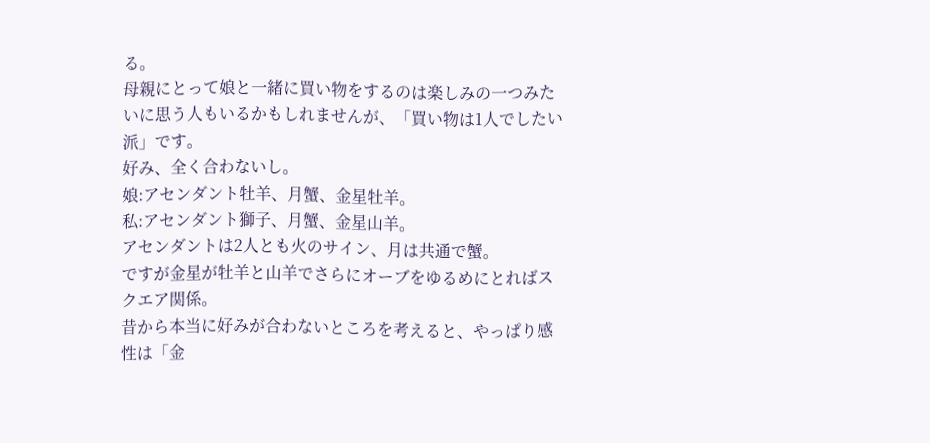る。
母親にとって娘と一緒に買い物をするのは楽しみの一つみたいに思う人もいるかもしれませんが、「買い物は1人でしたい派」です。
好み、全く合わないし。
娘:アセンダント牡羊、月蟹、金星牡羊。
私:アセンダント獅子、月蟹、金星山羊。
アセンダントは2人とも火のサイン、月は共通で蟹。
ですが金星が牡羊と山羊でさらにオーブをゆるめにとればスクエア関係。
昔から本当に好みが合わないところを考えると、やっぱり感性は「金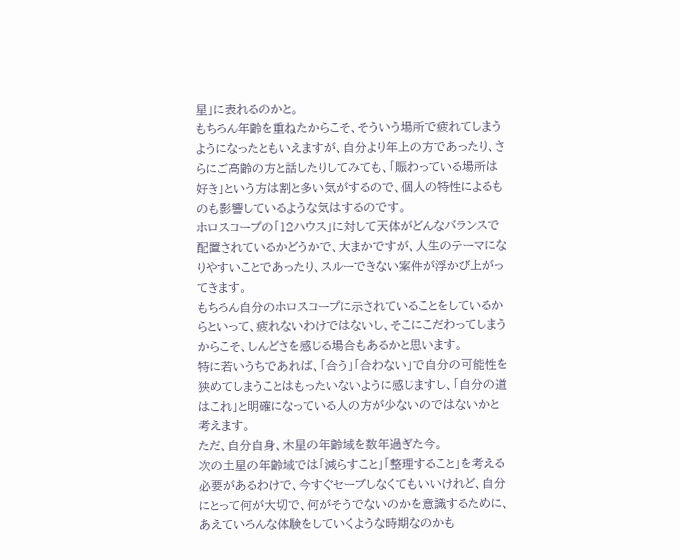星」に表れるのかと。
もちろん年齢を重ねたからこそ、そういう場所で疲れてしまうようになったともいえますが、自分より年上の方であったり、さらにご高齢の方と話したりしてみても、「賑わっている場所は好き」という方は割と多い気がするので、個人の特性によるものも影響しているような気はするのです。
ホロスコープの「12ハウス」に対して天体がどんなバランスで配置されているかどうかで、大まかですが、人生のテーマになりやすいことであったり、スルーできない案件が浮かび上がってきます。
もちろん自分のホロスコープに示されていることをしているからといって、疲れないわけではないし、そこにこだわってしまうからこそ、しんどさを感じる場合もあるかと思います。
特に若いうちであれば、「合う」「合わない」で自分の可能性を狭めてしまうことはもったいないように感じますし、「自分の道はこれ」と明確になっている人の方が少ないのではないかと考えます。
ただ、自分自身、木星の年齢域を数年過ぎた今。
次の土星の年齢域では「減らすこと」「整理すること」を考える必要があるわけで、今すぐセーブしなくてもいいけれど、自分にとって何が大切で、何がそうでないのかを意識するために、あえていろんな体験をしていくような時期なのかも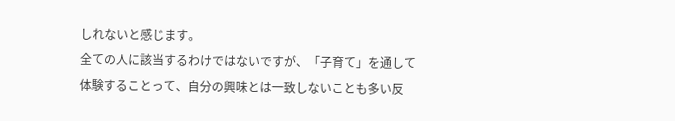しれないと感じます。
全ての人に該当するわけではないですが、「子育て」を通して体験することって、自分の興味とは一致しないことも多い反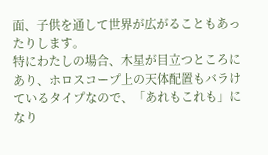面、子供を通して世界が広がることもあったりします。
特にわたしの場合、木星が目立つところにあり、ホロスコープ上の天体配置もバラけているタイプなので、「あれもこれも」になり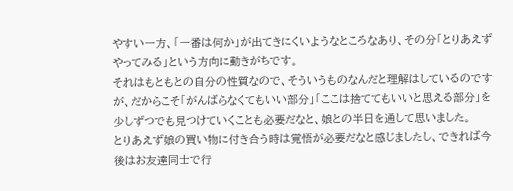やすい一方、「一番は何か」が出てきにくいようなところなあり、その分「とりあえずやってみる」という方向に動きがちです。
それはもともとの自分の性質なので、そういうものなんだと理解はしているのですが、だからこそ「がんばらなくてもいい部分」「ここは捨ててもいいと思える部分」を少しずつでも見つけていくことも必要だなと、娘との半日を通して思いました。
とりあえず娘の買い物に付き合う時は覚悟が必要だなと感じましたし、できれば今後はお友達同士で行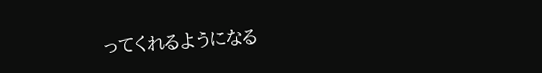ってくれるようになる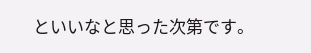といいなと思った次第です。